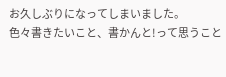お久しぶりになってしまいました。
色々書きたいこと、書かんと!って思うこと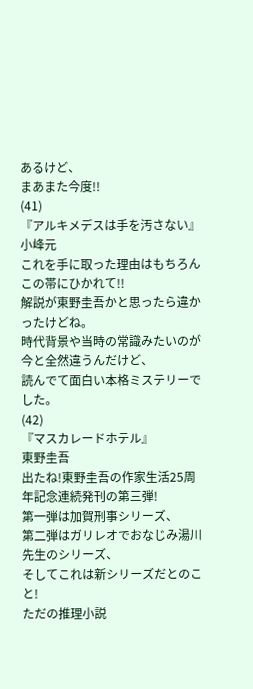あるけど、
まあまた今度!!
(41)
『アルキメデスは手を汚さない』
小峰元
これを手に取った理由はもちろんこの帯にひかれて!!
解説が東野圭吾かと思ったら違かったけどね。
時代背景や当時の常識みたいのが今と全然違うんだけど、
読んでて面白い本格ミステリーでした。
(42)
『マスカレードホテル』
東野圭吾
出たね!東野圭吾の作家生活25周年記念連続発刊の第三弾!
第一弾は加賀刑事シリーズ、
第二弾はガリレオでおなじみ湯川先生のシリーズ、
そしてこれは新シリーズだとのこと!
ただの推理小説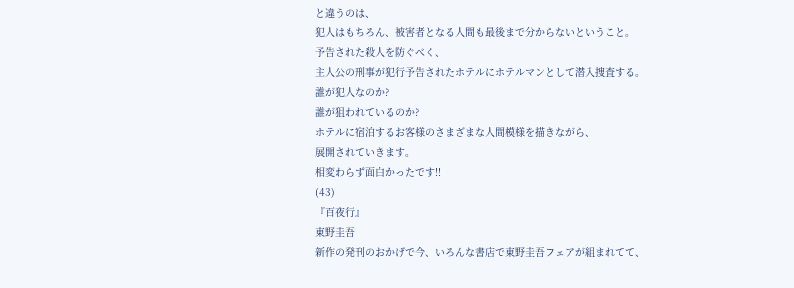と違うのは、
犯人はもちろん、被害者となる人間も最後まで分からないということ。
予告された殺人を防ぐべく、
主人公の刑事が犯行予告されたホテルにホテルマンとして潜入捜査する。
誰が犯人なのか?
誰が狙われているのか?
ホテルに宿泊するお客様のさまざまな人間模様を描きながら、
展開されていきます。
相変わらず面白かったです!!
(43)
『百夜行』
東野圭吾
新作の発刊のおかげで今、いろんな書店で東野圭吾フェアが組まれてて、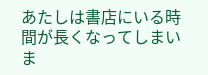あたしは書店にいる時間が長くなってしまいま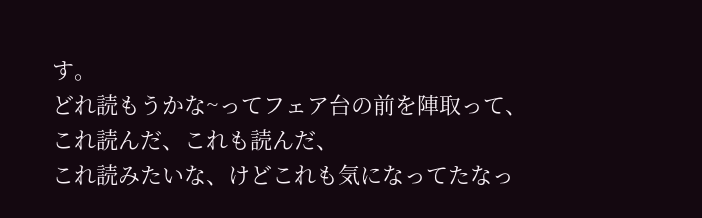す。
どれ読もうかな~ってフェア台の前を陣取って、
これ読んだ、これも読んだ、
これ読みたいな、けどこれも気になってたなっ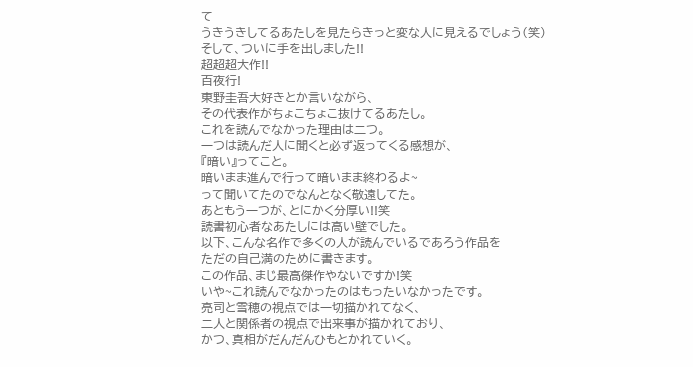て
うきうきしてるあたしを見たらきっと変な人に見えるでしょう(笑)
そして、ついに手を出しました!!
超超超大作!!
百夜行!
東野圭吾大好きとか言いながら、
その代表作がちょこちょこ抜けてるあたし。
これを読んでなかった理由は二つ。
一つは読んだ人に聞くと必ず返ってくる感想が、
『暗い』ってこと。
暗いまま進んで行って暗いまま終わるよ~
って聞いてたのでなんとなく敬遠してた。
あともう一つが、とにかく分厚い!!笑
読書初心者なあたしには高い壁でした。
以下、こんな名作で多くの人が読んでいるであろう作品を
ただの自己満のために書きます。
この作品、まじ最高傑作やないですか!笑
いや~これ読んでなかったのはもったいなかったです。
亮司と雪穂の視点では一切描かれてなく、
二人と関係者の視点で出来事が描かれており、
かつ、真相がだんだんひもとかれていく。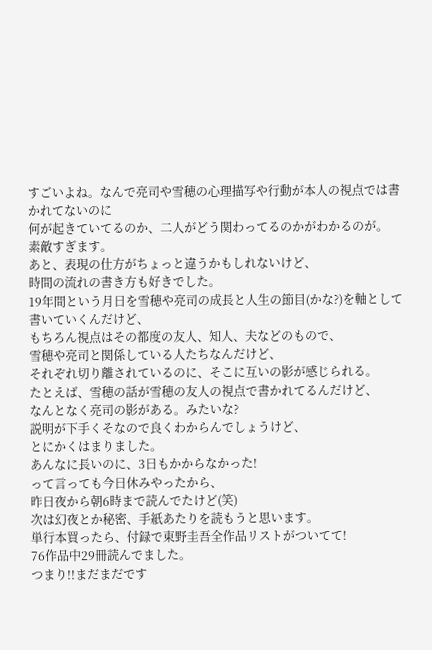すごいよね。なんで亮司や雪穂の心理描写や行動が本人の視点では書かれてないのに
何が起きていてるのか、二人がどう関わってるのかがわかるのが。
素敵すぎます。
あと、表現の仕方がちょっと違うかもしれないけど、
時間の流れの書き方も好きでした。
19年間という月日を雪穂や亮司の成長と人生の節目(かな?)を軸として書いていくんだけど、
もちろん視点はその都度の友人、知人、夫などのもので、
雪穂や亮司と関係している人たちなんだけど、
それぞれ切り離されているのに、そこに互いの影が感じられる。
たとえば、雪穂の話が雪穂の友人の視点で書かれてるんだけど、
なんとなく亮司の影がある。みたいな?
説明が下手くそなので良くわからんでしょうけど、
とにかくはまりました。
あんなに長いのに、3日もかからなかった!
って言っても今日休みやったから、
昨日夜から朝6時まで読んでたけど(笑)
次は幻夜とか秘密、手紙あたりを読もうと思います。
単行本買ったら、付録で東野圭吾全作品リストがついてて!
76作品中29冊読んでました。
つまり!!まだまだです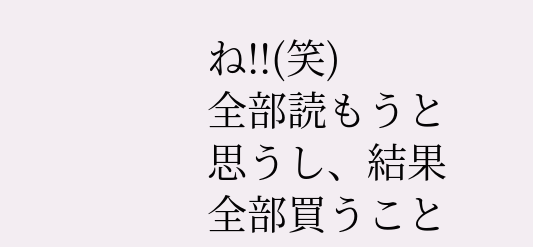ね!!(笑)
全部読もうと思うし、結果全部買うこと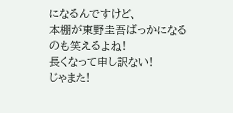になるんですけど、
本棚が東野圭吾ばっかになるのも笑えるよね!
長くなって申し訳ない!
じゃまた!